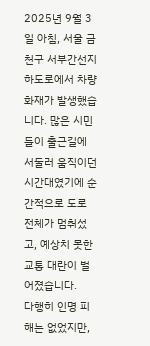2025년 9월 3일 아침, 서울 금천구 서부간선지하도로에서 차량 화재가 발생했습니다. 많은 시민들이 출근길에 서둘러 움직이던 시간대였기에 순간적으로 도로 전체가 멈춰섰고, 예상치 못한 교통 대란이 벌어졌습니다.
다행히 인명 피해는 없었지만,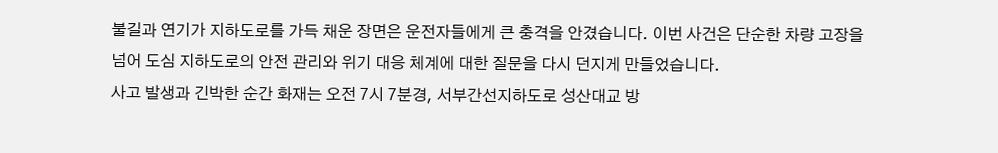불길과 연기가 지하도로를 가득 채운 장면은 운전자들에게 큰 충격을 안겼습니다. 이번 사건은 단순한 차량 고장을 넘어 도심 지하도로의 안전 관리와 위기 대응 체계에 대한 질문을 다시 던지게 만들었습니다.
사고 발생과 긴박한 순간 화재는 오전 7시 7분경, 서부간선지하도로 성산대교 방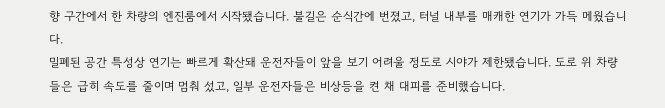향 구간에서 한 차량의 엔진룸에서 시작됐습니다. 불길은 순식간에 번졌고, 터널 내부를 매캐한 연기가 가득 메웠습니다.
밀폐된 공간 특성상 연기는 빠르게 확산돼 운전자들이 앞을 보기 어려울 정도로 시야가 제한됐습니다. 도로 위 차량들은 급히 속도를 줄이며 멈춰 섰고, 일부 운전자들은 비상등을 켠 채 대피를 준비했습니다.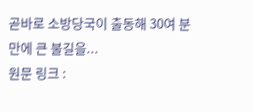곧바로 소방당국이 출동해 30여 분 만에 큰 불길을...
원문 링크 :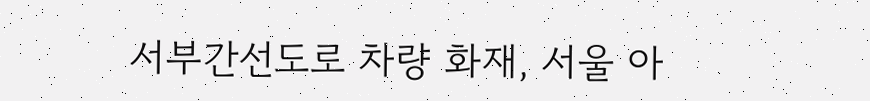서부간선도로 차량 화재, 서울 아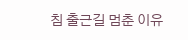침 출근길 멈춘 이유